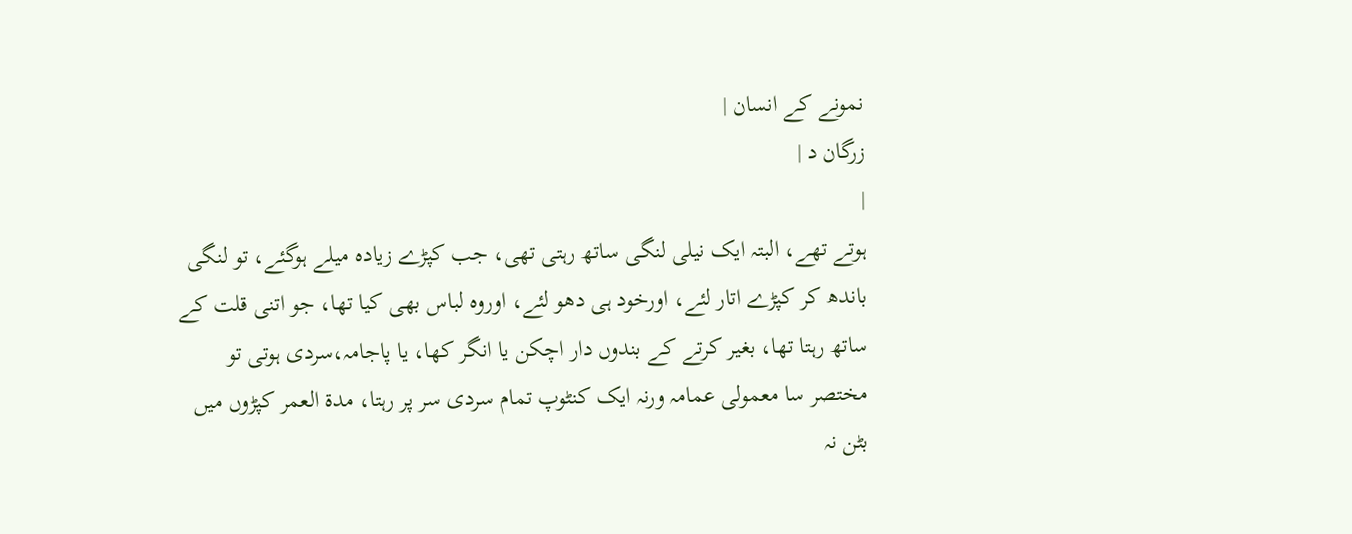نمونے کے انسان |
زرگان د |
|
ہوتے تھے، البتہ ایک نیلی لنگی ساتھ رہتی تھی، جب کپڑے زیادہ میلے ہوگئے، تو لنگی باندھ کر کپڑے اتار لئے، اورخود ہی دھو لئے، اوروہ لباس بھی کیا تھا، جو اتنی قلت کے ساتھ رہتا تھا، بغیر کرتے کے بندوں دار اچکن یا انگر کھا، یا پاجامہ،سردی ہوتی تو مختصر سا معمولی عمامہ ورنہ ایک کنٹوپ تمام سردی سر پر رہتا، مدۃ العمر کپڑوں میں بٹن نہ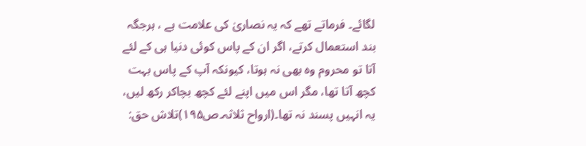لگائے۔ فرماتے تھے کہ یہ نصاریٰ کی علامت ہے ، ہرجگہ بند استعمال کرتے، اگر ان کے پاس کوئی دنیا ہی کے لئے آتا تو محروم وہ بھی نہ ہوتا، کیونکہ آپ کے پاس بہت کچھ آتا تھا، مگر اس میں اپنے لئے کچھ بچاکر رکھ لیں، یہ انہیں پسند نہ تھا۔(ارواح ثلاثہ۔ص۱۹۵)تلاش حق: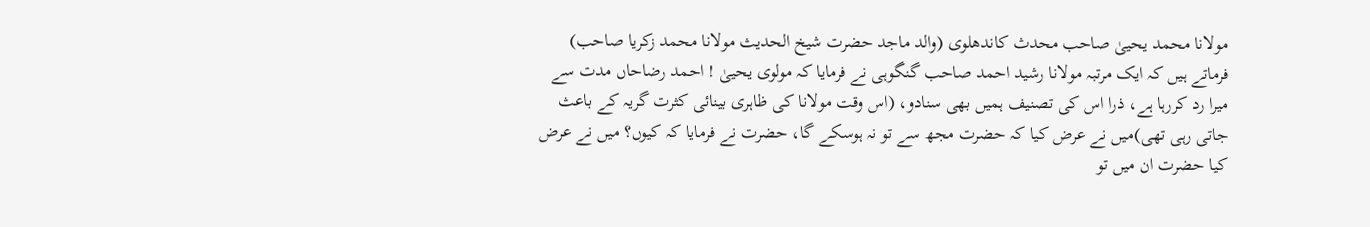مولانا محمد یحییٰ صاحب محدث کاندھلوی (والد ماجد حضرت شیخ الحدیث مولانا محمد زکریا صاحب) فرماتے ہیں کہ ایک مرتبہ مولانا رشید احمد صاحب گنگوہی نے فرمایا کہ مولوی یحییٰ ! احمد رضاحاں مدت سے میرا رد کررہا ہے، ذرا اس کی تصنیف ہمیں بھی سنادو، (اس وقت مولانا کی ظاہری بینائی کثرت گریہ کے باعث جاتی رہی تھی)میں نے عرض کیا کہ حضرت مجھ سے تو نہ ہوسکے گا، حضرت نے فرمایا کہ کیوں؟ میں نے عرض کیا حضرت ان میں تو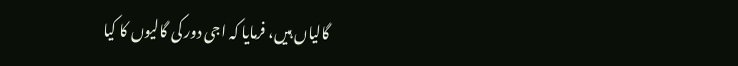گالیاں ہیں، فرمایا کہ اجی دور کی گالیوں کا کیا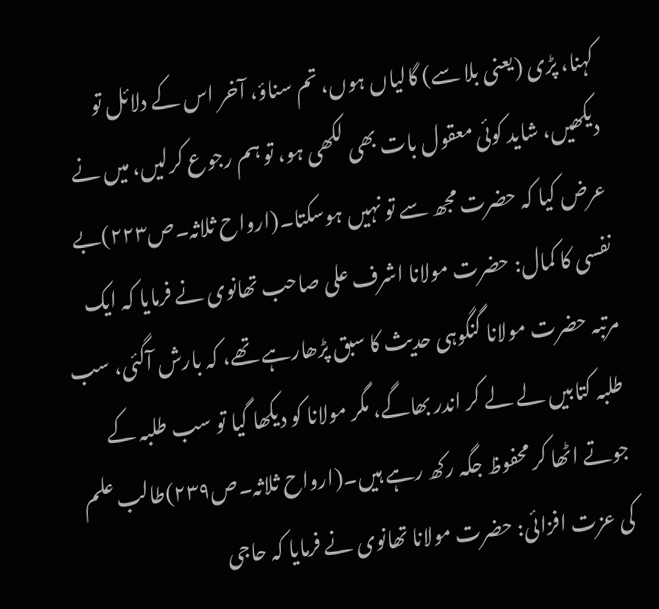کہنا، پڑی (یعنی بلا سے) گالیاں ہوں، تم سناؤ، آخر اس کے دلائل تو دیکھیں، شاید کوئی معقول بات بھی لکھی ہو، تو ہم رجوع کرلیں، میں نے عرض کیا کہ حضرت مجھ سے تو نہیں ہوسکتا۔(ارواح ثلاثہ۔ص۲۲۳)بے نفسی کا کمال: حضرت مولانا اشرف علی صاحب تھانوی نے فرمایا کہ ایک مرتبہ حضرت مولانا گنگوہی حدیث کا سبق پڑھارہے تھے، کہ بارش آگئی، سب طلبہ کتابیں لے لے کر اندر بھاگے، مگر مولانا کو دیکھا گیا تو سب طلبہ کے جوتے اٹھا کر محفوظ جگہ رکھ رہے ہیں۔(ارواح ثلاثہ۔ص۲۳۹)طالب علم کی عزت افزائی: حضرت مولانا تھانوی نے فرمایا کہ حاجی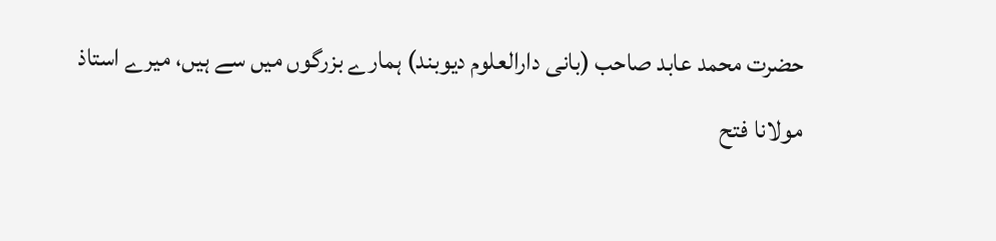حضرت محمد عابد صاحب (بانی دارالعلوم دیوبند) ہمارے بزرگوں میں سے ہیں، میرے استاذ مولانا فتح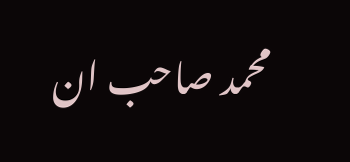محمد صاحب ان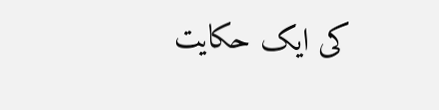کی ایک حکایت